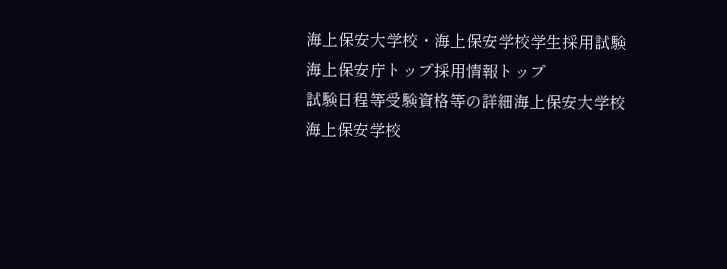海上保安大学校・海上保安学校学生採用試験
海上保安庁トップ採用情報トップ
試験日程等受験資格等の詳細海上保安大学校海上保安学校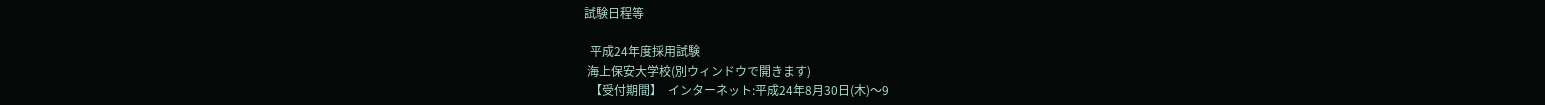試験日程等

  平成24年度採用試験
 海上保安大学校(別ウィンドウで開きます)
  【受付期間】  インターネット:平成24年8月30日(木)〜9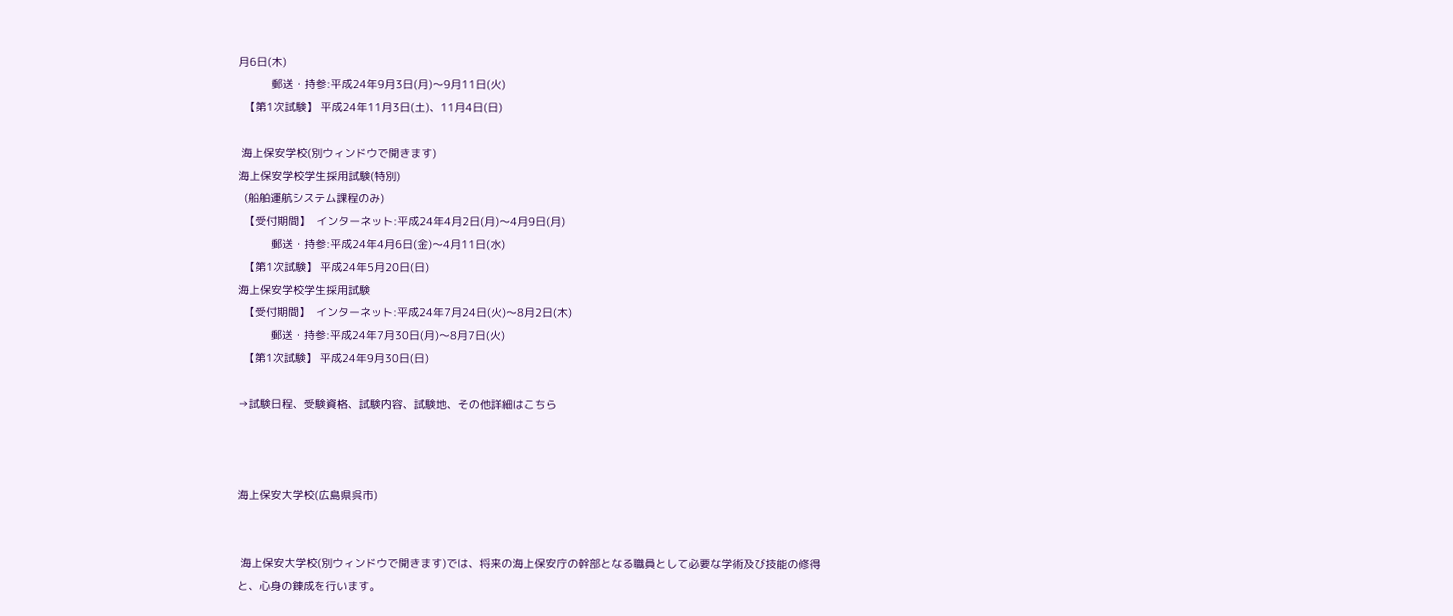月6日(木)
           郵送・持参:平成24年9月3日(月)〜9月11日(火)
  【第1次試験】 平成24年11月3日(土)、11月4日(日)

 海上保安学校(別ウィンドウで開きます)
海上保安学校学生採用試験(特別)
  (船舶運航システム課程のみ)
  【受付期間】  インターネット:平成24年4月2日(月)〜4月9日(月)
           郵送・持参:平成24年4月6日(金)〜4月11日(水)
  【第1次試験】 平成24年5月20日(日)
海上保安学校学生採用試験
  【受付期間】  インターネット:平成24年7月24日(火)〜8月2日(木)
           郵送・持参:平成24年7月30日(月)〜8月7日(火)
  【第1次試験】 平成24年9月30日(日)

→試験日程、受験資格、試験内容、試験地、その他詳細はこちら



海上保安大学校(広島県呉市)


 海上保安大学校(別ウィンドウで開きます)では、将来の海上保安庁の幹部となる職員として必要な学術及び技能の修得と、心身の錬成を行います。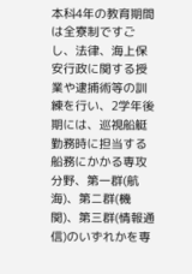本科4年の教育期間は全寮制ですごし、法律、海上保安行政に関する授業や逮捕術等の訓練を行い、2学年後期には、巡視船艇勤務時に担当する船務にかかる専攻分野、第一群(航海)、第ニ群(機関)、第三群(情報通信)のいずれかを専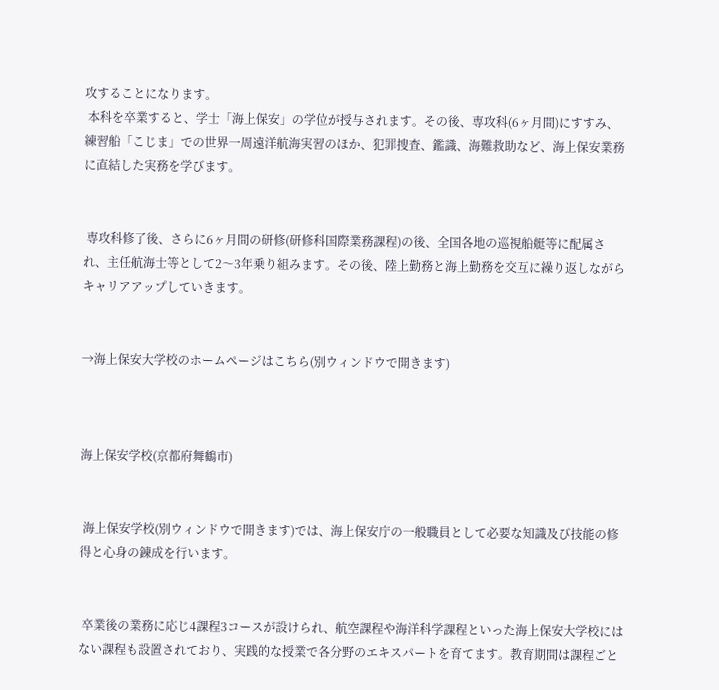攻することになります。
 本科を卒業すると、学士「海上保安」の学位が授与されます。その後、専攻科(6ヶ月間)にすすみ、練習船「こじま」での世界一周遠洋航海実習のほか、犯罪捜査、鑑識、海難救助など、海上保安業務に直結した実務を学びます。


 専攻科修了後、さらに6ヶ月間の研修(研修科国際業務課程)の後、全国各地の巡視船艇等に配属され、主任航海士等として2〜3年乗り組みます。その後、陸上勤務と海上勤務を交互に繰り返しながらキャリアアップしていきます。


→海上保安大学校のホームページはこちら(別ウィンドウで開きます)



海上保安学校(京都府舞鶴市)


 海上保安学校(別ウィンドウで開きます)では、海上保安庁の一般職員として必要な知識及び技能の修得と心身の錬成を行います。


 卒業後の業務に応じ4課程3コースが設けられ、航空課程や海洋科学課程といった海上保安大学校にはない課程も設置されており、実践的な授業で各分野のエキスパートを育てます。教育期間は課程ごと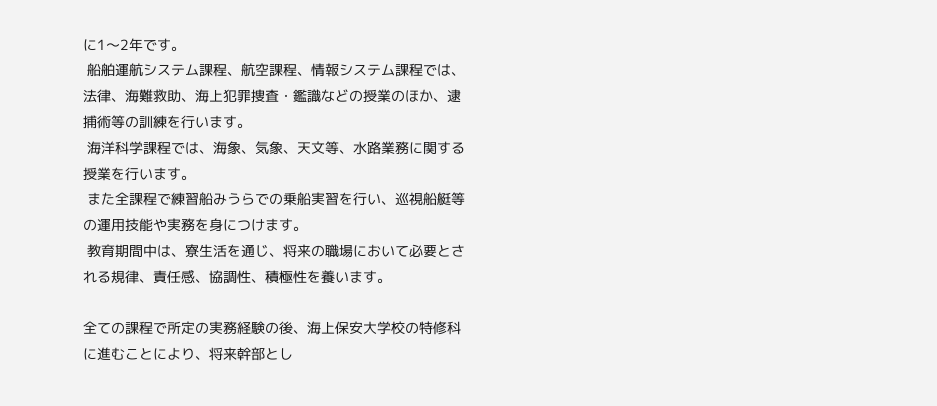に1〜2年です。
 船舶運航システム課程、航空課程、情報システム課程では、法律、海難救助、海上犯罪捜査・鑑識などの授業のほか、逮捕術等の訓練を行います。
 海洋科学課程では、海象、気象、天文等、水路業務に関する授業を行います。
 また全課程で練習船みうらでの乗船実習を行い、巡視船艇等の運用技能や実務を身につけます。
 教育期間中は、寮生活を通じ、将来の職場において必要とされる規律、責任感、協調性、積極性を養います。

全ての課程で所定の実務経験の後、海上保安大学校の特修科に進むことにより、将来幹部とし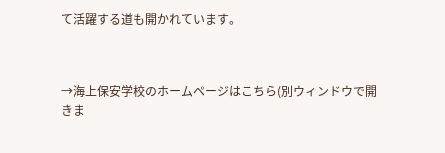て活躍する道も開かれています。



→海上保安学校のホームページはこちら(別ウィンドウで開きま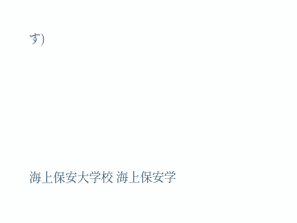す)




海上保安大学校 海上保安学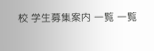校 学生募集案内 一覧 一覧